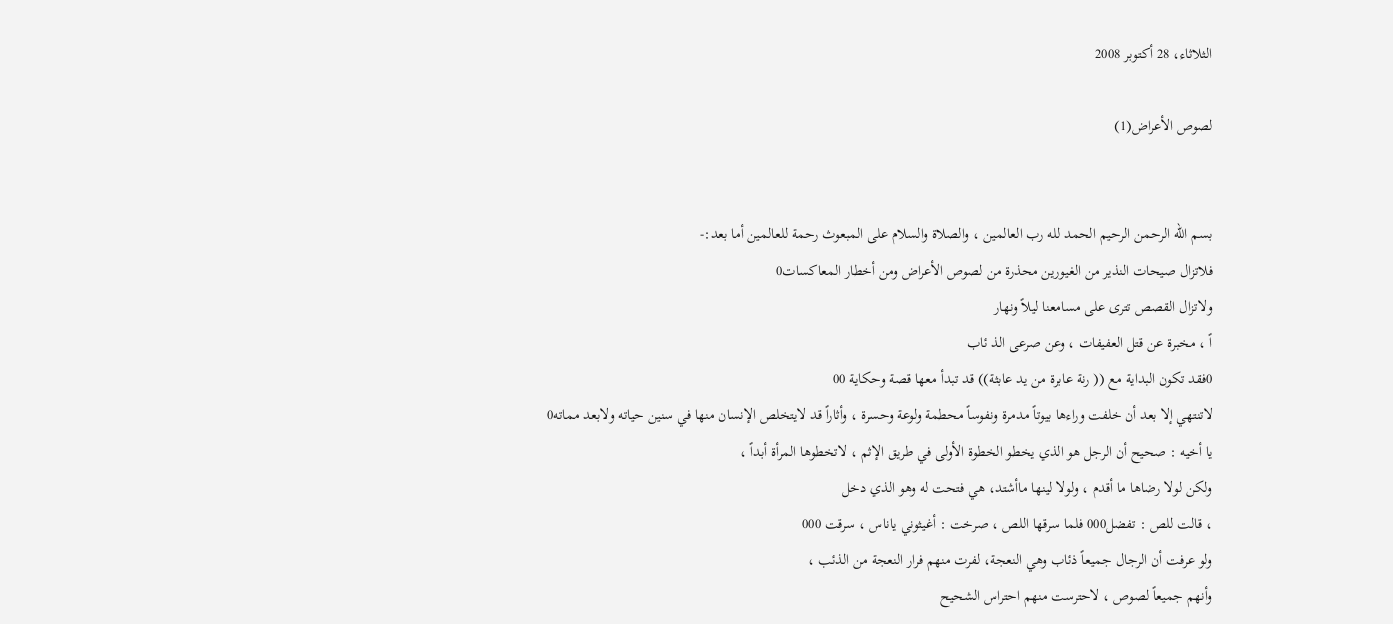الثلاثاء، 28 أكتوبر 2008

لصوص الأعراض(1)


بسم الله الرحمن الرحيم الحمد لله رب العالمين ، والصلاة والسلام على المبعوث رحمة للعالمين أما بعد:-
فلاتزال صيحات النذير من الغيورين محذرة من لصوص الأعراض ومن أخطار المعاكسات0
ولاتزال القصص تترى على مسامعنا ليلاً ونهار
اً ، مخبرة عن قتل العفيفات ، وعن صرعى الذ ئاب
0فقد تكون البداية مع (( رنة عابرة من يد عابثة)) قد تبدأ معها قصة وحكاية 00
لاتنتهي إلا بعد أن خلفت وراءها بيوتاً مدمرة ونفوساً محطمة ولوعة وحسرة ، وأثاراً قد لايتخلص الإنسان منها في سنين حياته ولابعد مماته0
يا أخيه : صحيح أن الرجل هو الذي يخطو الخطوة الأولى في طريق الإثم ، لاتخطوها المرأة أبداً ،
ولكن لولا رضاها ما أقدم ، ولولا لينها ماأشتد، هي فتحت له وهو الذي دخل
، قالت للص : تفضل000 فلما سرقها اللص ، صرخت : أغيثوني ياناس ، سرقت 000
ولو عرفت أن الرجال جميعاً ذئاب وهي النعجة، لفرت منهم فرار النعجة من الذئب ،
وأنهم جميعاً لصوص ، لاحترست منهم احتراس الشحيح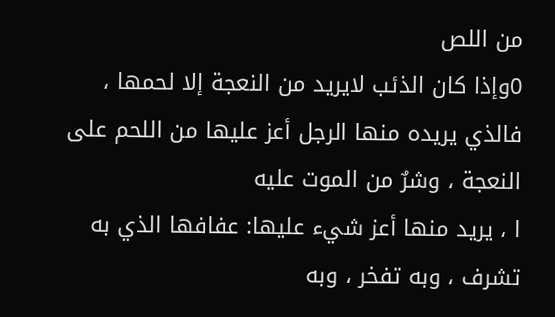من اللص
0وإذا كان الذئب لايريد من النعجة إلا لحمها ، فالذي يريده منها الرجل أعز عليها من اللحم على النعجة ، وشرٌ من الموت عليه
ا ، يريد منها أعز شيء عليها: عفافها الذي به تشرف ، وبه تفخر ، وبه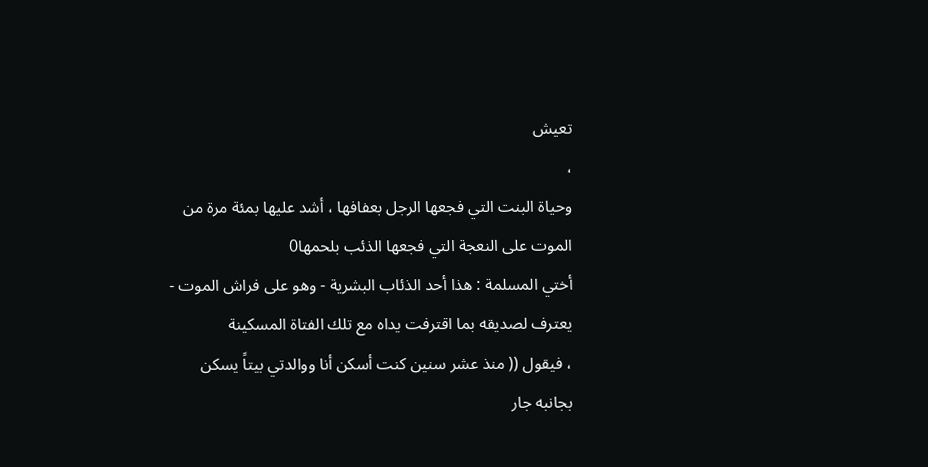تعيش
،
وحياة البنت التي فجعها الرجل بعفافها ، أشد عليها بمئة مرة من الموت على النعجة التي فجعها الذئب بلحمها0
أختي المسلمة : هذا أحد الذئاب البشرية - وهو على فراش الموت - يعترف لصديقه بما اقترفت يداه مع تلك الفتاة المسكينة
، فيقول (( منذ عشر سنين كنت أسكن أنا ووالدتي بيتاً يسكن بجانبه جار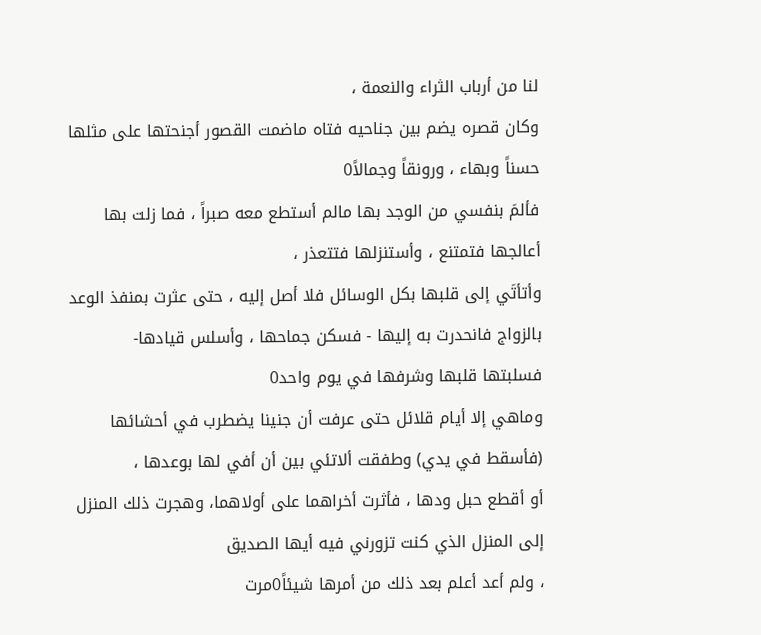لنا من أرباب الثراء والنعمة ،
وكان قصره يضم بين جناحيه فتاه ماضمت القصور أجنحتها على مثلها حسناً وبهاء ، ورونقاً وجمالاً0
فألمَ بنفسي من الوجد بها مالم أستطع معه صبراً ، فما زلت بها أعالجها فتمتنع ، وأستنزلها فتتعذر ،
وأتأتَي إلى قلبها بكل الوسائل فلا أصل إليه ، حتى عثرت بمنفذ الوعد بالزواج فانحدرت به إليها - فسكن جماحها ، وأسلس قيادها-
فسلبتها قلبها وشرفها في يوم واحد0
وماهي إلا أيام قلائل حتى عرفت أن جنينا يضطرب في أحشائها (فأسقط في يدي) وطفقت ألاتئي بين أن أفي لها بوعدها ،
أو أقطع حبل ودها ، فأثرت أخراهما على أولاهما، وهجرت ذلك المنزل إلى المنزل الذي كنت تزورني فيه أيها الصديق
، ولم أعد أعلم بعد ذلك من أمرها شيئاً0مرت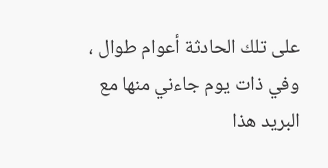على تلك الحادثة أعوام طوال ،
وفي ذات يوم جاءني منها مع البريد هذا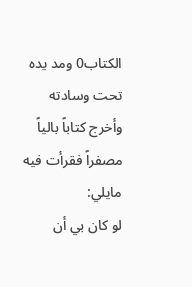الكتاب0 ومد يده تحت وسادته وأخرج كتاباً بالياً مصفراً فقرأت فيه مايلي:
لو كان بي أن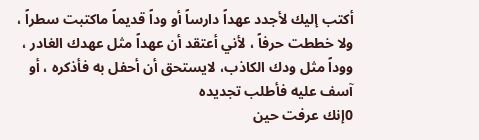أكتب إليك لأجدد عهداً دارساً أو وداً قديماً ماكتبت سطراً ، ولا خططت حرفاً ، لأني أعتقد أن عهداً مثل عهدك الغادر ، ووداً مثل ودك الكاذب، لايستحق أن أحفل به فأذكره ، أو آسف عليه فأطلب تجديده
0إنك عرفت حين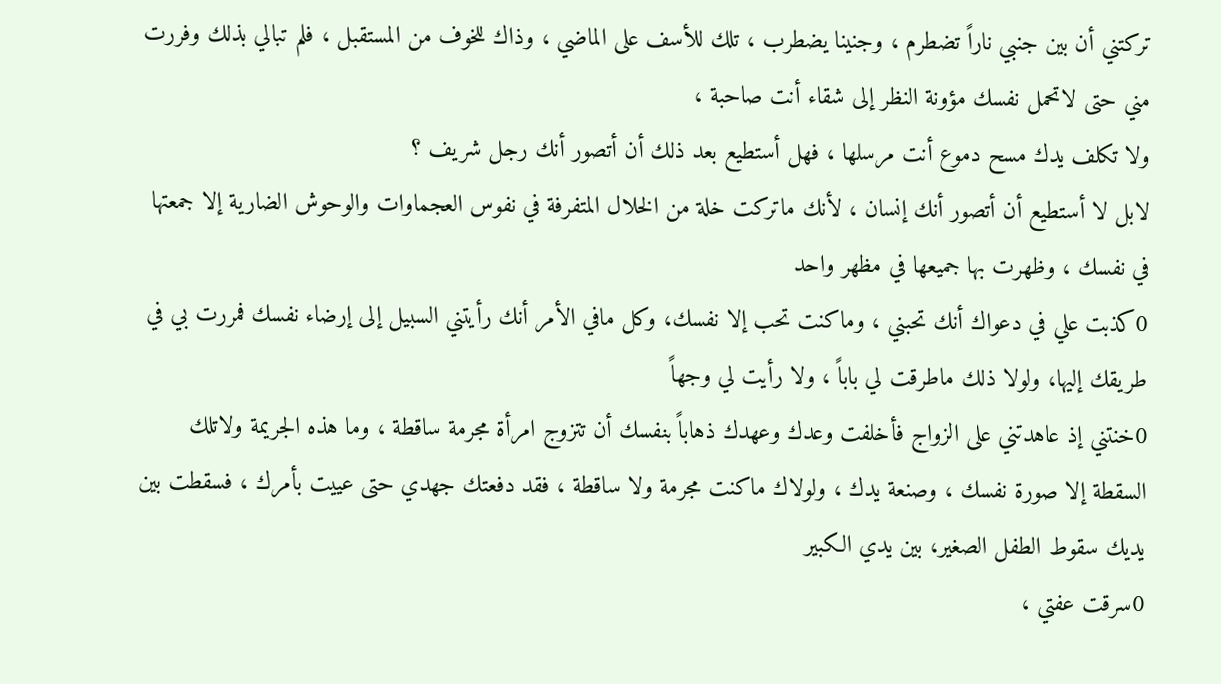تركتني أن بين جنبي ناراً تضطرم ، وجنينا يضطرب ، تلك للأسف على الماضي ، وذاك للخوف من المستقبل ، فلم تبالي بذلك وفررت مني حتى لاتحمل نفسك مؤونة النظر إلى شقاء أنت صاحبة ،
ولا تكلف يدك مسح دموع أنت مرسلها ، فهل أستطيع بعد ذلك أن أتصور أنك رجل شريف ؟
لابل لا أستطيع أن أتصور أنك إنسان ، لأنك ماتركت خلة من الخلال المتفرفة في نفوس العجماوات والوحوش الضارية إلا جمعتها في نفسك ، وظهرت بها جميعها في مظهر واحد
0كذبت علي في دعواك أنك تحبني ، وماكنت تحب إلا نفسك، وكل مافي الأمر أنك رأيتني السبيل إلى إرضاء نفسك فمررت بي في طريقك إليها، ولولا ذلك ماطرقت لي باباً ، ولا رأيت لي وجهاً
0خنتني إذ عاهدتني على الزواج فأخلفت وعدك وعهدك ذهاباً بنفسك أن تتزوج امرأة مجرمة ساقطة ، وما هذه الجريمة ولاتلك السقطة إلا صورة نفسك ، وصنعة يدك ، ولولاك ماكنت مجرمة ولا ساقطة ، فقد دفعتك جهدي حتى عييت بأمرك ، فسقطت بين يديك سقوط الطفل الصغير، بين يدي الكبير
0سرقت عفتي ،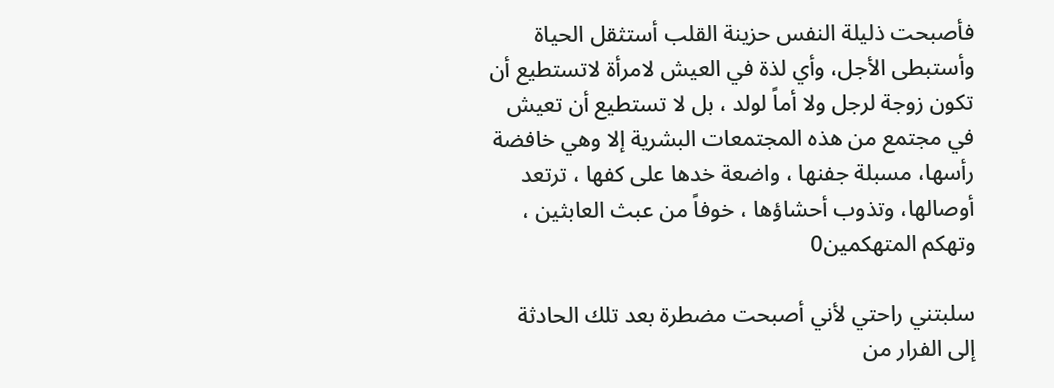فأصبحت ذليلة النفس حزينة القلب أستثقل الحياة وأستبطى الأجل، وأي لذة في العيش لامرأة لاتستطيع أن تكون زوجة لرجل ولا أماً لولد ، بل لا تستطيع أن تعيش في مجتمع من هذه المجتمعات البشرية إلا وهي خافضة رأسها، مسبلة جفنها ، واضعة خدها على كفها ، ترتعد أوصالها، وتذوب أحشاؤها ، خوفاً من عبث العابثين ، وتهكم المتهكمين0

سلبتني راحتي لأني أصبحت مضطرة بعد تلك الحادثة إلى الفرار من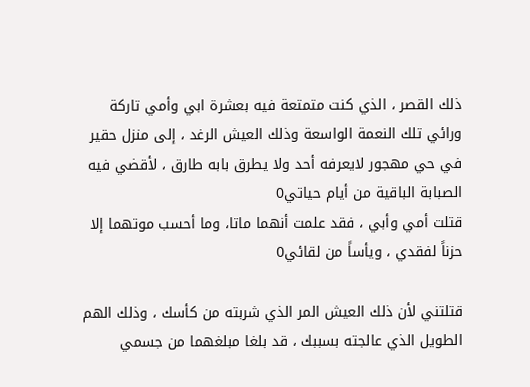ذلك القصر ، الذي كنت متمتعة فيه بعشرة ابي وأمي تاركة ورائي تلك النعمة الواسعة وذلك العيش الرغد ، إلى منزل حقير في حي مهجور لايعرفه أحد ولا يطرق بابه طارق ، لأقضي فيه الصبابة الباقية من أيام حياتي0
قتلت أمي وأبي ، فقد علمت أنهما ماتا، وما أحسب موتهما إلا حزناً لفقدي ، ويأساً من لقائي0

قتلتني لأن ذلك العيش المر الذي شربته من كأسك ، وذلك الهم الطويل الذي عالجته بسببك ، قد بلغا مبلغهما من جسمي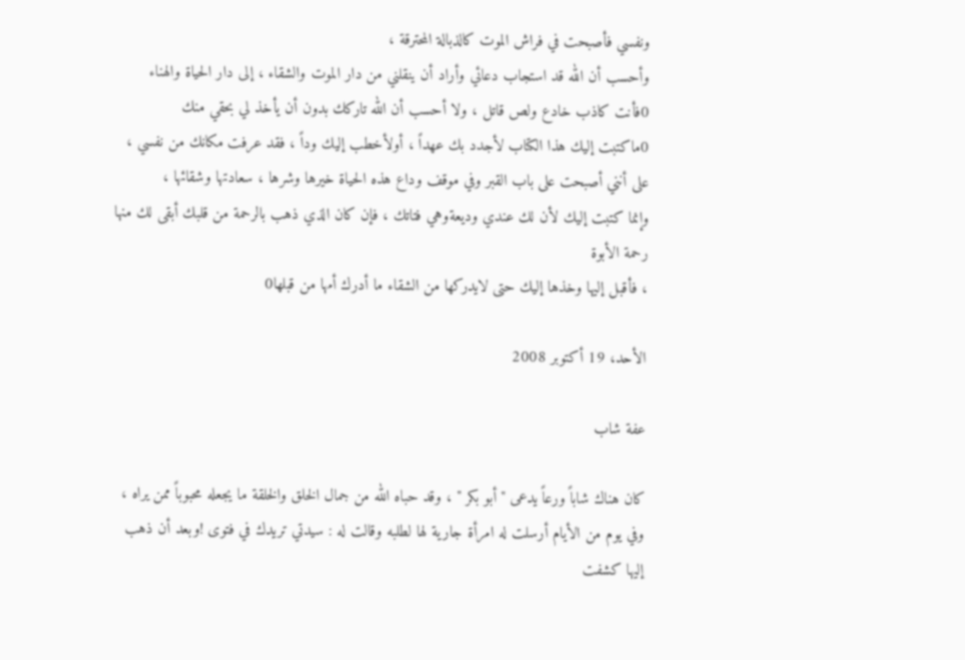ونفسي فأصبحت في فراش الموت كالذبالة المحترقة ،
وأحسب أن الله قد استجاب دعائي وأراد أن ينقلني من دار الموت والشقاء ، إلى دار الحياة والهناء
0فأنت كاذب خادع ولص قاتل ، ولا أحسب أن الله تاركك بدون أن يأخذ لي بحقي منك
0ماكتبت إليك هذا الكتاب لأجدد بك عهداً ، أولأخطب إليك وداً ، فقد عرفت مكانك من نفسي ، على أنني أصبحت على باب القبر وفي موقف وداع هذه الحياة خيرها وشرها ، سعادتها وشقائها ،
وإنما كتبت إليك لأن لك عندي وديعةوهي فتاتك ، فإن كان الذي ذهب بالرحمة من قلبك أبقى لك منها رحمة الأبوة
، فأقبل إليها وخذها إليك حتى لايدركها من الشقاء ما أدرك أمها من قبلها0

الأحد، 19 أكتوبر 2008

عفة شاب

كان هناك شاباً ورعاً يدعى " أبو بكر " ، وقد حباه الله من جمال الخلق والخلقة ما يجعله محبوباً ممن يراه ، وفي يوم من الأيام أرسلت له امرأة جارية لها لطلبه وقالت له : سيدتي تريدك في فتوى !وبعد أن ذهب إليها كشفت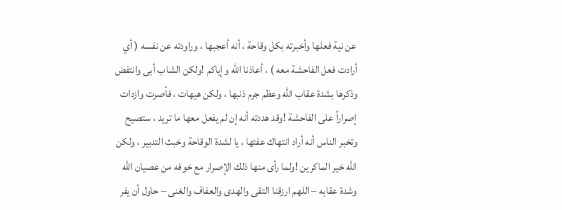عن نية فعلها وأخبرته بكل وقاحة ، أنه أعجبها ، وراودته عن نفسه ( أي أرادت فعل الفاحشة معه ) ، أعاذنا الله وإياكم !ولكن الشاب أبى وانتفض وذكرها بشدة عقاب الله وعظم جرم ذنبها ، ولكن هيهات ، فأصرت وازدات إصراراً على الفاحشة !وقد هددته أنه إن لم يفعل معها ما تريد ، ستصيح وتخبر الناس أنه أراد انتهاك عفتها ، يا لشدة الوقاحة وخبث التدبير ، ولكن الله خير الماكرين !ولما رأى منها ذلك الإصرار مع خوفه من عصيان الله وشدة عقابه – اللهم ارزقنا التقى والهدى والعفاف والغنى – حاول أن يفر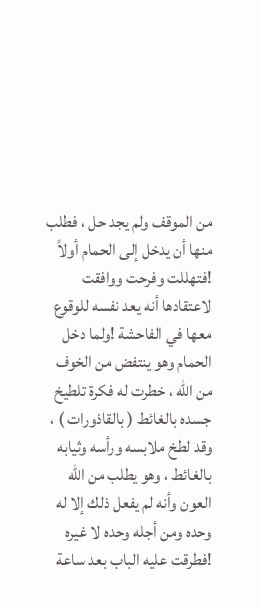من الموقف ولم يجد حل ، فطلب منها أن يدخل إلى الحمام أولاً !فتهللت وفرحت ووافقت لاعتقادها أنه يعد نفسه للوقوع معها في الفاحشة !ولما دخل الحمام وهو ينتفض من الخوف من الله ، خطرت له فكرة تلطيخ جسده بالغائط ( بالقاذورات ) ، وقد لطخ ملابسه ورأسه وثيابه بالغائط ، وهو يطلب من الله العون وأنه لم يفعل ذلك إلا له وحده ومن أجله وحده لا غيره !فطرقت عليه الباب بعد ساعة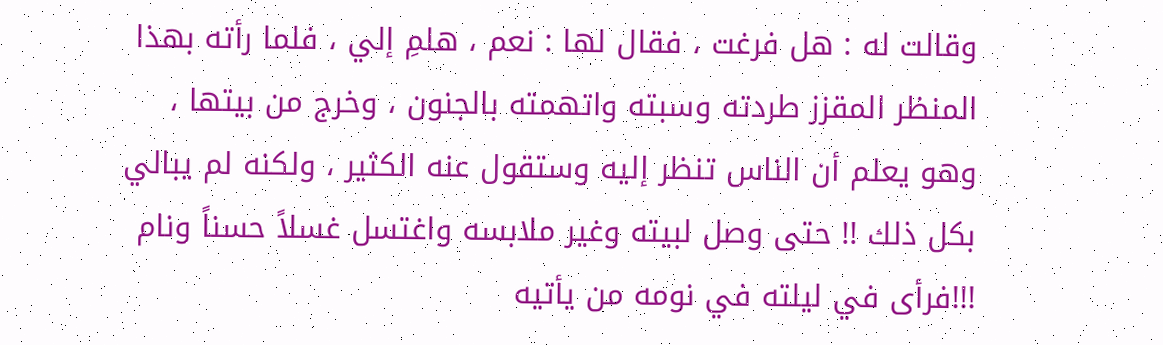وقالت له : هل فرغت ، فقال لها : نعم ، هلمِ إلي ، فلما رأته بهذا المنظر المقزز طردته وسبته واتهمته بالجنون ، وخرج من بيتها ، وهو يعلم أن الناس تنظر إليه وستقول عنه الكثير ، ولكنه لم يبالي بكل ذلك !! حتى وصل لبيته وغير ملابسه واغتسل غسلاً حسناً ونام !!!فرأى في ليلته في نومه من يأتيه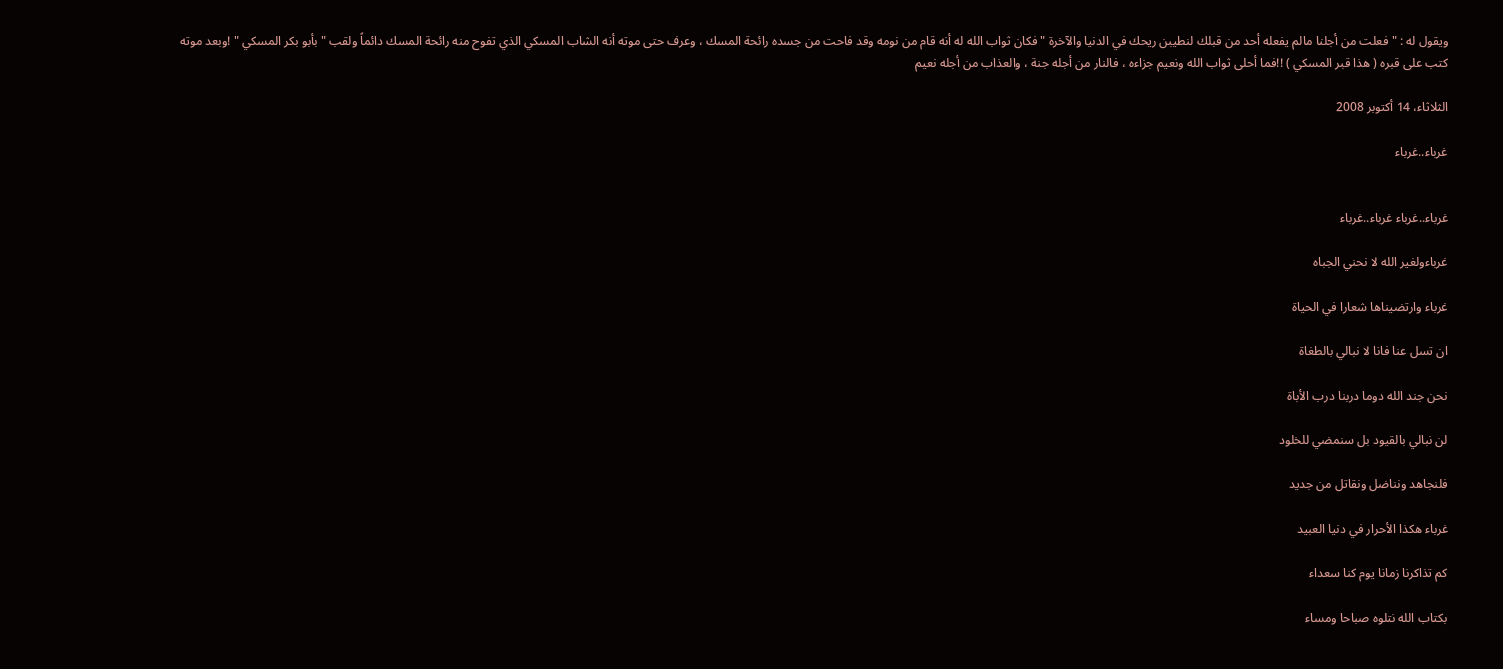ويقول له : " فعلت من أجلنا مالم يفعله أحد من قبلك لنطيبن ريحك في الدنيا والآخرة " فكان ثواب الله له أنه قام من نومه وقد فاحت من جسده رائحة المسك ، وعرف حتى موته أنه الشاب المسكي الذي تفوح منه رائحة المسك دائماً ولقب " بأبو بكر المسكي " !وبعد موته كتب على قبره ( هذا قبر المسكي ) !!فما أحلى ثواب الله ونعيم جزاءه ، فالنار من أجله جنة ، والعذاب من أجله نعيم

الثلاثاء، 14 أكتوبر 2008

غرباء..غرباء


غرباء..غرباء غرباء..غرباء

غرباءولغير الله لا نحني الجباه

غرباء وارتضيناها شعارا في الحياة

ان تسل عنا فانا لا نبالي بالطغاة

نحن جند الله دوما دربنا درب الأباة

لن نبالي بالقيود بل سنمضي للخلود

فلنجاهد ونناضل ونقاتل من جديد

غرباء هكذا الأحرار في دنيا العبيد

كم تذاكرنا زمانا يوم كنا سعداء

بكتاب الله نتلوه صباحا ومساء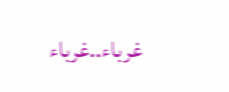غرباء..غرباء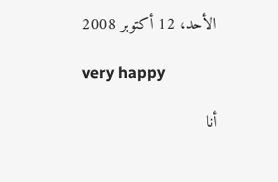الأحد، 12 أكتوبر 2008

very happy

أنا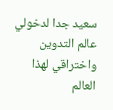سعيد جدا لدخولي عالم التدوين
واختراقي لهذا العالم